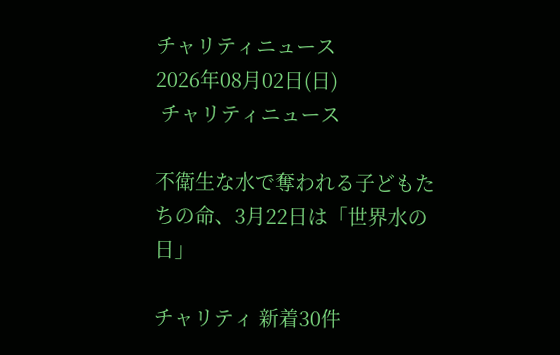チャリティニュース
2026年08月02日(日)
 チャリティニュース

不衛生な水で奪われる子どもたちの命、3月22日は「世界水の日」

チャリティ 新着30件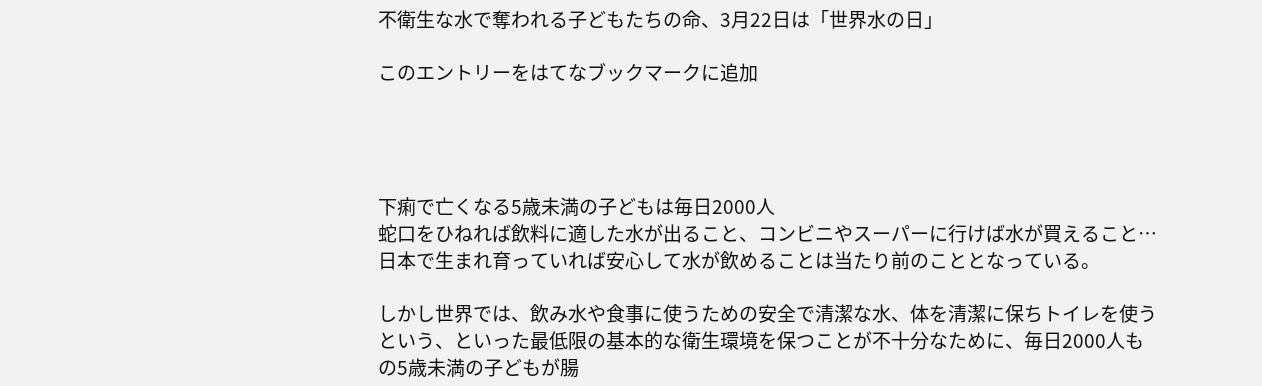不衛生な水で奪われる子どもたちの命、3月22日は「世界水の日」

このエントリーをはてなブックマークに追加




下痢で亡くなる5歳未満の子どもは毎日2000人
蛇口をひねれば飲料に適した水が出ること、コンビニやスーパーに行けば水が買えること…日本で生まれ育っていれば安心して水が飲めることは当たり前のこととなっている。

しかし世界では、飲み水や食事に使うための安全で清潔な水、体を清潔に保ちトイレを使うという、といった最低限の基本的な衛生環境を保つことが不十分なために、毎日2000人もの5歳未満の子どもが腸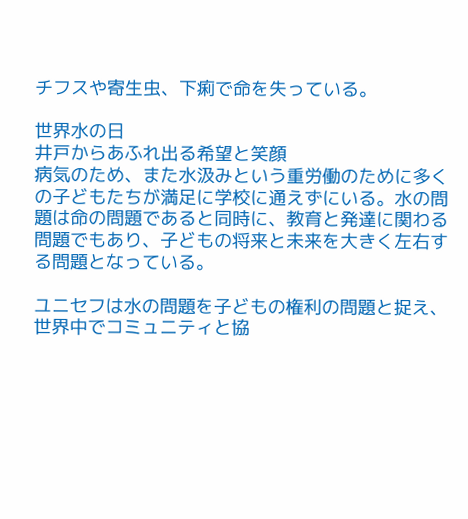チフスや寄生虫、下痢で命を失っている。

世界水の日
井戸からあふれ出る希望と笑顔
病気のため、また水汲みという重労働のために多くの子どもたちが満足に学校に通えずにいる。水の問題は命の問題であると同時に、教育と発達に関わる問題でもあり、子どもの将来と未来を大きく左右する問題となっている。

ユニセフは水の問題を子どもの権利の問題と捉え、世界中でコミュニティと協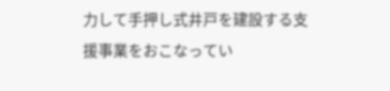力して手押し式井戸を建設する支援事業をおこなってい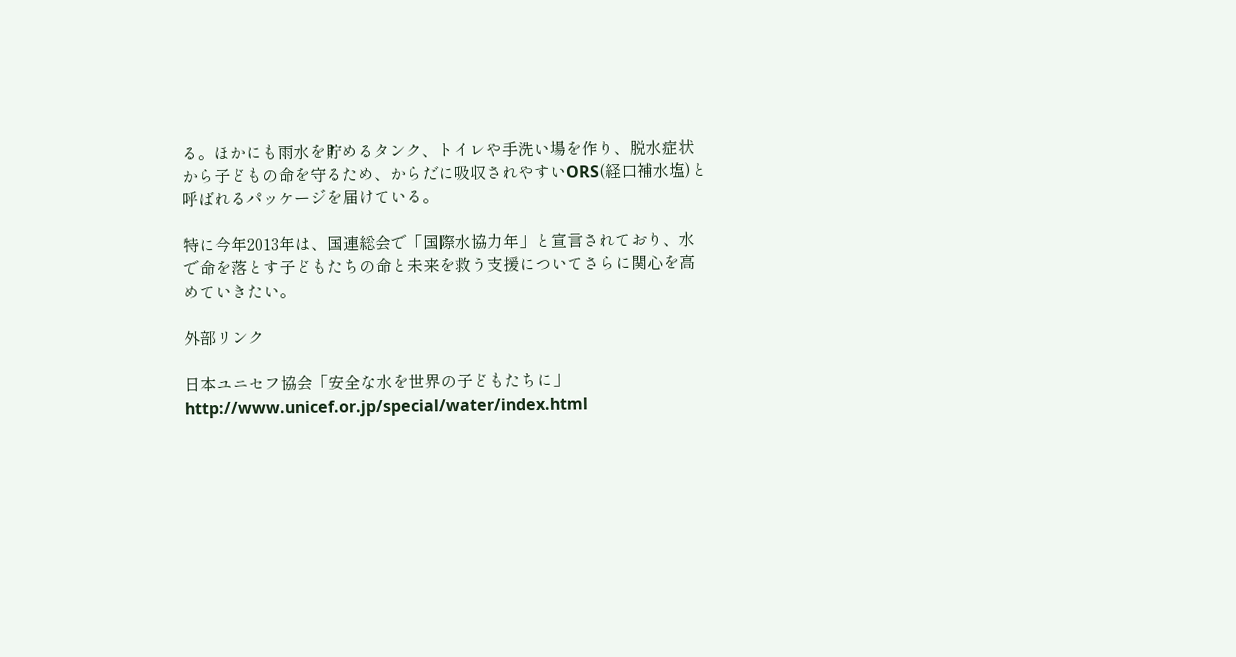る。ほかにも雨水を貯めるタンク、トイレや手洗い場を作り、脱水症状から子どもの命を守るため、からだに吸収されやすいORS(経口補水塩)と呼ばれるパッケージを届けている。

特に今年2013年は、国連総会で「国際水協力年」と宣言されており、水で命を落とす子どもたちの命と未来を救う支援についてさらに関心を高めていきたい。

外部リンク

日本ユニセフ協会「安全な水を世界の子どもたちに」
http://www.unicef.or.jp/special/water/index.html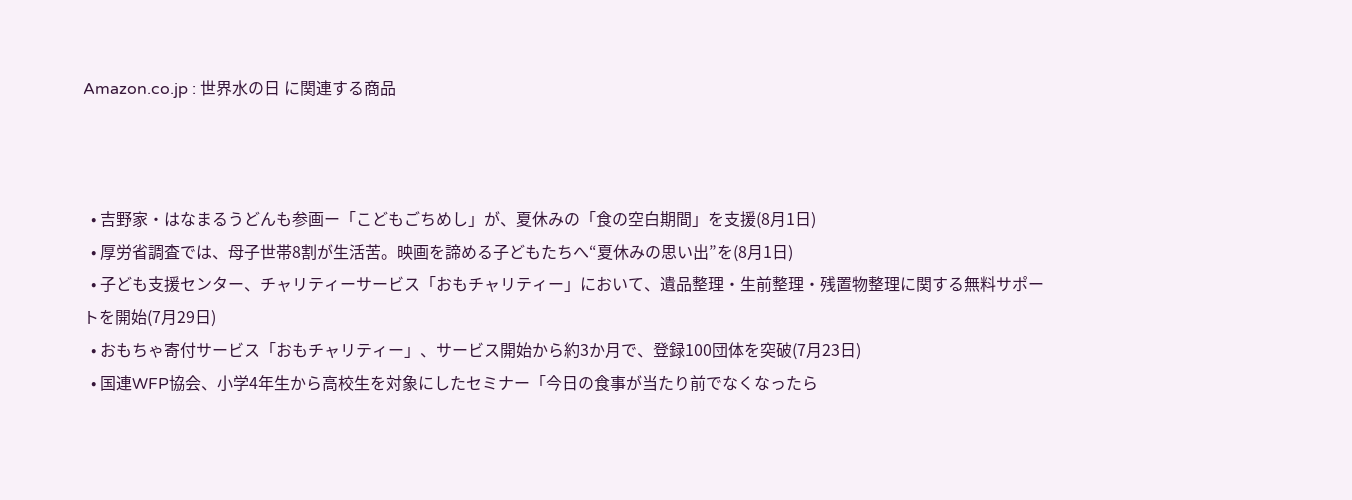Amazon.co.jp : 世界水の日 に関連する商品



  • 吉野家・はなまるうどんも参画ー「こどもごちめし」が、夏休みの「食の空白期間」を支援(8月1日)
  • 厚労省調査では、母子世帯8割が生活苦。映画を諦める子どもたちへ“夏休みの思い出”を(8月1日)
  • 子ども支援センター、チャリティーサービス「おもチャリティー」において、遺品整理・生前整理・残置物整理に関する無料サポートを開始(7月29日)
  • おもちゃ寄付サービス「おもチャリティー」、サービス開始から約3か月で、登録100団体を突破(7月23日)
  • 国連WFP協会、小学4年生から高校生を対象にしたセミナー「今日の食事が当たり前でなくなったら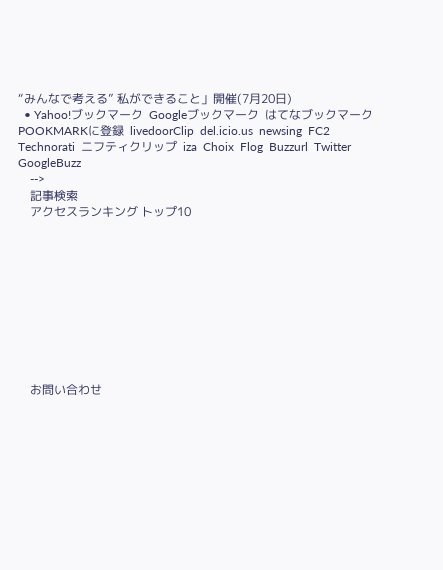“みんなで考える” 私ができること」開催(7月20日)
  • Yahoo!ブックマーク  Googleブックマーク  はてなブックマーク  POOKMARKに登録  livedoorClip  del.icio.us  newsing  FC2  Technorati  ニフティクリップ  iza  Choix  Flog  Buzzurl  Twitter  GoogleBuzz
    -->
    記事検索
    アクセスランキング トップ10










    お問い合わせ